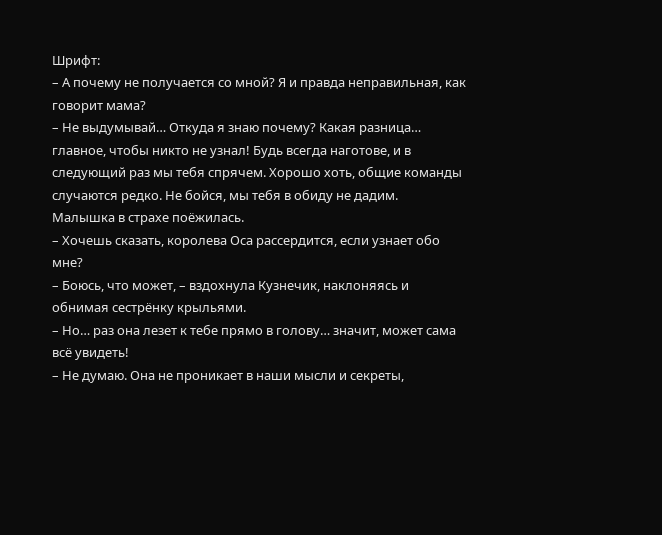Шрифт:
– А почему не получается со мной? Я и правда неправильная, как говорит мама?
– Не выдумывай… Откуда я знаю почему? Какая разница… главное, чтобы никто не узнал! Будь всегда наготове, и в следующий раз мы тебя спрячем. Хорошо хоть, общие команды случаются редко. Не бойся, мы тебя в обиду не дадим.
Малышка в страхе поёжилась.
– Хочешь сказать, королева Оса рассердится, если узнает обо мне?
– Боюсь, что может, – вздохнула Кузнечик, наклоняясь и обнимая сестрёнку крыльями.
– Но… раз она лезет к тебе прямо в голову… значит, может сама всё увидеть!
– Не думаю. Она не проникает в наши мысли и секреты,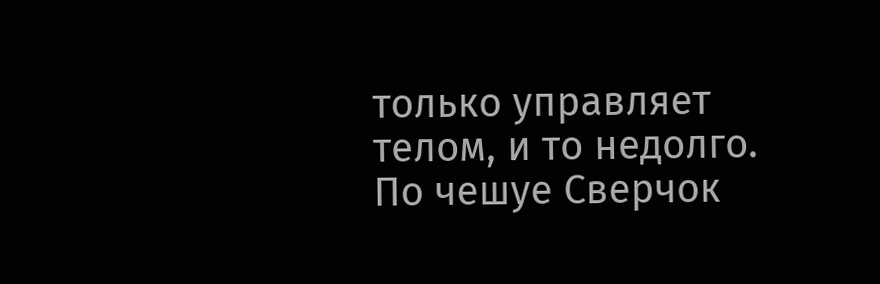только управляет телом, и то недолго.
По чешуе Сверчок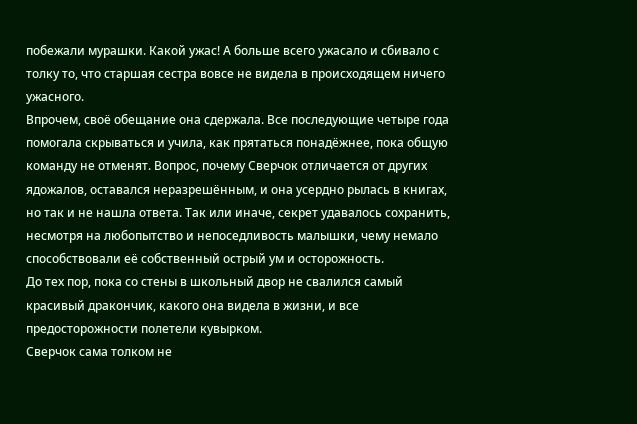побежали мурашки. Какой ужас! А больше всего ужасало и сбивало с толку то, что старшая сестра вовсе не видела в происходящем ничего ужасного.
Впрочем, своё обещание она сдержала. Все последующие четыре года помогала скрываться и учила, как прятаться понадёжнее, пока общую команду не отменят. Вопрос, почему Сверчок отличается от других ядожалов, оставался неразрешённым, и она усердно рылась в книгах, но так и не нашла ответа. Так или иначе, секрет удавалось сохранить, несмотря на любопытство и непоседливость малышки, чему немало способствовали её собственный острый ум и осторожность.
До тех пор, пока со стены в школьный двор не свалился самый красивый дракончик, какого она видела в жизни, и все предосторожности полетели кувырком.
Сверчок сама толком не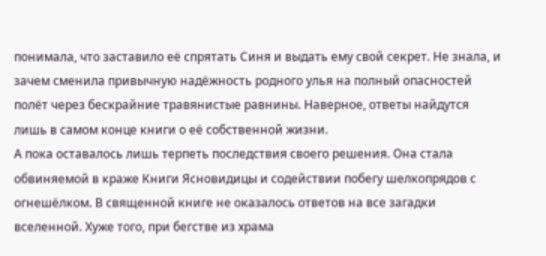понимала, что заставило её спрятать Синя и выдать ему свой секрет. Не знала, и зачем сменила привычную надёжность родного улья на полный опасностей полёт через бескрайние травянистые равнины. Наверное, ответы найдутся лишь в самом конце книги о её собственной жизни.
А пока оставалось лишь терпеть последствия своего решения. Она стала обвиняемой в краже Книги Ясновидицы и содействии побегу шелкопрядов с огнешёлком. В священной книге не оказалось ответов на все загадки вселенной. Хуже того, при бегстве из храма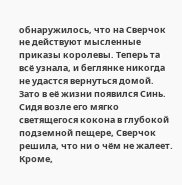обнаружилось, что на Сверчок не действуют мысленные приказы королевы. Теперь та всё узнала, и беглянке никогда не удастся вернуться домой.
Зато в её жизни появился Синь. Сидя возле его мягко светящегося кокона в глубокой подземной пещере, Сверчок решила, что ни о чём не жалеет.
Кроме,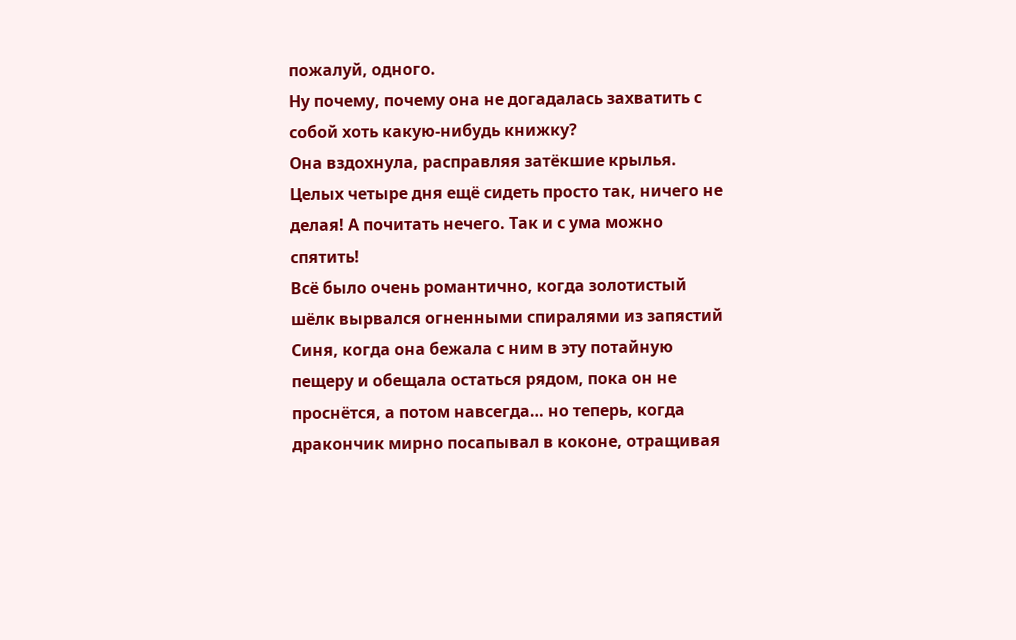пожалуй, одного.
Ну почему, почему она не догадалась захватить с собой хоть какую-нибудь книжку?
Она вздохнула, расправляя затёкшие крылья. Целых четыре дня ещё сидеть просто так, ничего не делая! А почитать нечего. Так и с ума можно спятить!
Всё было очень романтично, когда золотистый шёлк вырвался огненными спиралями из запястий Синя, когда она бежала с ним в эту потайную пещеру и обещала остаться рядом, пока он не проснётся, а потом навсегда… но теперь, когда дракончик мирно посапывал в коконе, отращивая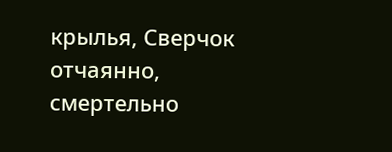крылья, Сверчок отчаянно, смертельно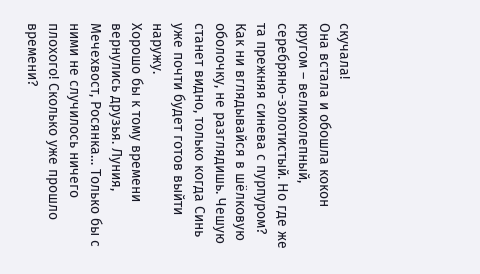скучала!
Она встала и обошла кокон кругом – великолепный, серебряно-золотистый. Но где же та прежняя синева с пурпуром? Как ни вглядывайся в шёлковую оболочку, не разглядишь. Чешую станет видно, только когда Синь уже почти будет готов выйти наружу.
Хорошо бы к тому времени вернулись друзья. Луния, Мечехвост, Росянка… Только бы с ними не случилось ничего плохого! Сколько уже прошло времени?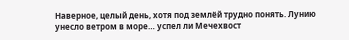Наверное, целый день, хотя под землёй трудно понять. Лунию унесло ветром в море… успел ли Мечехвост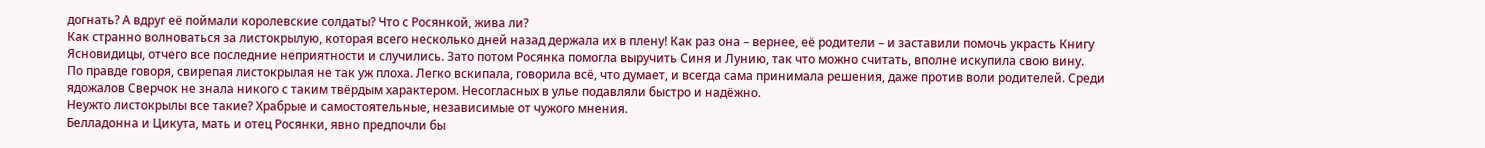догнать? А вдруг её поймали королевские солдаты? Что с Росянкой, жива ли?
Как странно волноваться за листокрылую, которая всего несколько дней назад держала их в плену! Как раз она – вернее, её родители – и заставили помочь украсть Книгу Ясновидицы, отчего все последние неприятности и случились. Зато потом Росянка помогла выручить Синя и Лунию, так что можно считать, вполне искупила свою вину.
По правде говоря, свирепая листокрылая не так уж плоха. Легко вскипала, говорила всё, что думает, и всегда сама принимала решения, даже против воли родителей. Среди ядожалов Сверчок не знала никого с таким твёрдым характером. Несогласных в улье подавляли быстро и надёжно.
Неужто листокрылы все такие? Храбрые и самостоятельные, независимые от чужого мнения.
Белладонна и Цикута, мать и отец Росянки, явно предпочли бы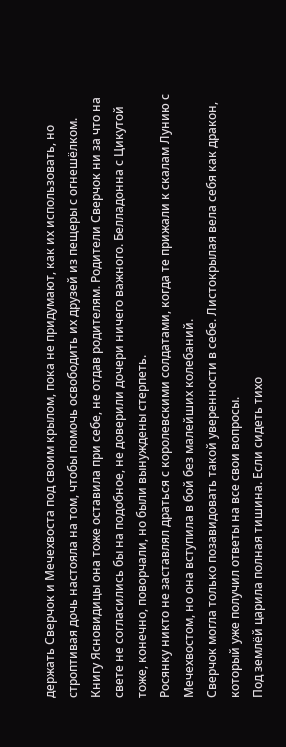держать Сверчок и Мечехвоста под своим крылом, пока не придумают, как их использовать, но строптивая дочь настояла на том, чтобы помочь освободить их друзей из пещеры с огнешёлком.
Книгу Ясновидицы она тоже оставила при себе, не отдав родителям. Родители Сверчок ни за что на свете не согласились бы на подобное, не доверили дочери ничего важного. Белладонна с Цикутой тоже, конечно, поворчали, но были вынуждены стерпеть.
Росянку никто не заставлял драться с королевскими солдатами, когда те прижали к скалам Лунию с Мечехвостом, но она вступила в бой без малейших колебаний.
Сверчок могла только позавидовать такой уверенности в себе. Листокрылая вела себя как дракон, который уже получил ответы на все свои вопросы.
Под землёй царила полная тишина. Если сидеть тихо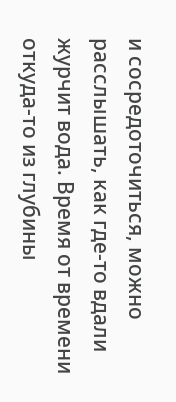и сосредоточиться, можно расслышать, как где-то вдали журчит вода. Время от времени откуда-то из глубины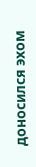доносился эхом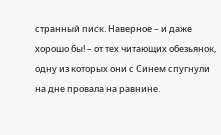странный писк. Наверное – и даже хорошо бы! – от тех читающих обезьянок, одну из которых они с Синем спугнули на дне провала на равнине.